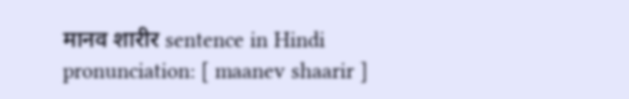मानव शारीर sentence in Hindi
pronunciation: [ maanev shaarir ]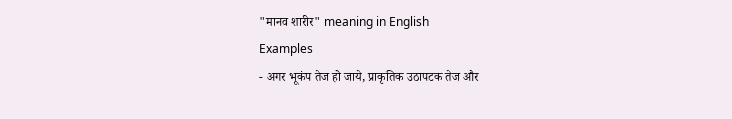"मानव शारीर" meaning in English
Examples
- अगर भूकंप तेज हो जाये, प्राकृतिक उठापटक तेज और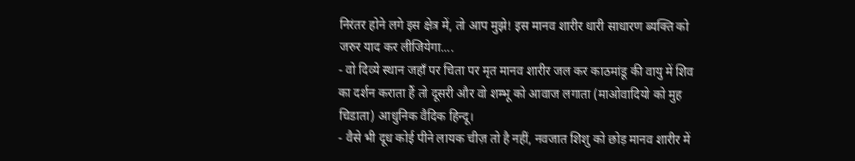निरंतर होने लगे इस क्षेत्र में, तो आप मुझे! इस मानव शारीर धारी साधारण ब्यक्ति को जरुर याद कर लीजियेगा....
- वो दिव्ये स्थान जहाँ पर चिता पर मृत मानव शारीर जल कर काठमांडू की वायु में शिव का दर्शन कराता हैं तो दूसरी और वो शम्भू को आवाज लगाता (माओवादियो को मुह चिडाता) आधुनिक वैदिक हिन्दू।
- वैसे भी दूध कोई पीने लायक चीज़ तो है नहीं, नवजात शिशु को छोड़ मानव शारीर में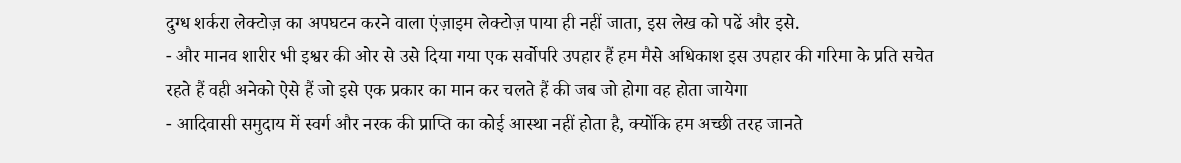दुग्ध शर्करा लेक्टोज़ का अपघटन करने वाला एंज़ाइम लेक्टोज़ पाया ही नहीं जाता, इस लेख को पढें और इसे.
- और मानव शारीर भी इश्वर की ओर से उसे दिया गया एक सर्वोपरि उपहार हैं हम मैसे अधिकाश इस उपहार की गरिमा के प्रति सचेत रहते हैं वही अनेको ऐसे हैं जो इसे एक प्रकार का मान कर चलते हैं की जब जो होगा वह होता जायेगा
- आदिवासी समुदाय में स्वर्ग और नरक की प्राप्ति का कोई आस्था नहीं होता है, क्योंकि हम अच्छी तरह जानते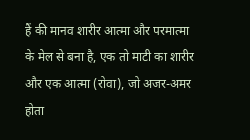हैं की मानव शारीर आत्मा और परमात्मा के मेल से बना है, एक तो माटी का शारीर और एक आत्मा (रोवा), जो अजर-अमर होता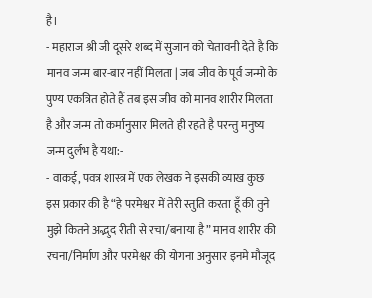है।
- महाराज श्री जी दूसरे शब्द में सुजान को चेतावनी देते है कि मानव जन्म बार-बार नहीं मिलता | जब जीव के पूर्व जन्मो के पुण्य एकत्रित होते हैं तब इस जीव को मानव शारीर मिलता है और जन्म तो कर्मानुसार मिलते ही रहते है परन्तु मनुष्य जन्म दुर्लभ है यथा:-
- वाकई, पवत्र शास्त्र में एक लेखक ने इसकी व्याख कुछ इस प्रकार की है “हे परमेश्वर में तेरी स्तुति करता हूँ की तुने मुझे कितने अद्भुद रीती से रचा/बनाया है” मानव शारीर की रचना/निर्माण और परमेश्वर की योगना अनुसार इनमे मौजूद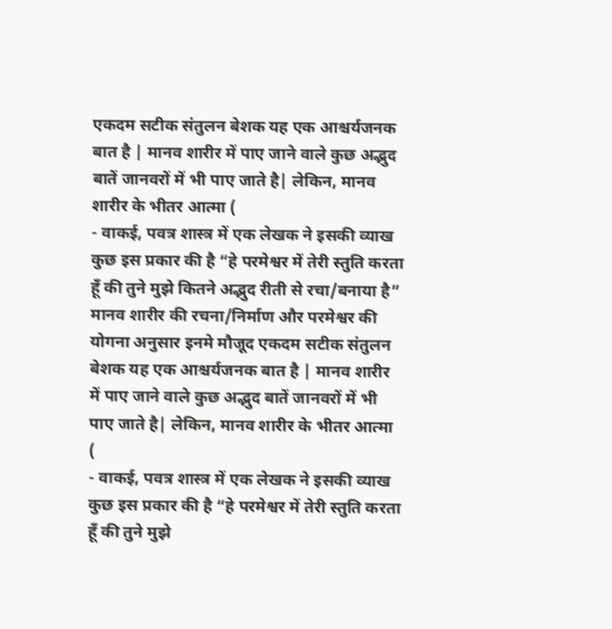एकदम सटीक संतुलन बेशक यह एक आश्चर्यजनक बात है | मानव शारीर में पाए जाने वाले कुछ अद्भुद बातें जानवरों में भी पाए जाते है| लेकिन, मानव शारीर के भीतर आत्मा (
- वाकई, पवत्र शास्त्र में एक लेखक ने इसकी व्याख कुछ इस प्रकार की है “हे परमेश्वर में तेरी स्तुति करता हूँ की तुने मुझे कितने अद्भुद रीती से रचा/बनाया है” मानव शारीर की रचना/निर्माण और परमेश्वर की योगना अनुसार इनमे मौजूद एकदम सटीक संतुलन बेशक यह एक आश्चर्यजनक बात है | मानव शारीर में पाए जाने वाले कुछ अद्भुद बातें जानवरों में भी पाए जाते है| लेकिन, मानव शारीर के भीतर आत्मा (
- वाकई, पवत्र शास्त्र में एक लेखक ने इसकी व्याख कुछ इस प्रकार की है “हे परमेश्वर में तेरी स्तुति करता हूँ की तुने मुझे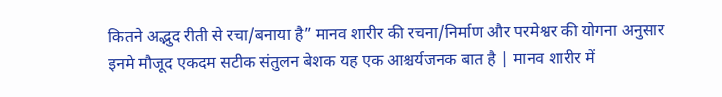कितने अद्भुद रीती से रचा/बनाया है” मानव शारीर की रचना/निर्माण और परमेश्वर की योगना अनुसार इनमे मौजूद एकदम सटीक संतुलन बेशक यह एक आश्चर्यजनक बात है | मानव शारीर में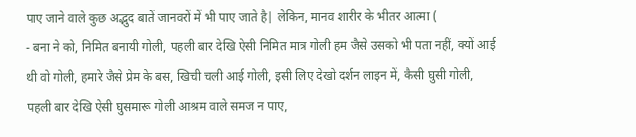पाए जाने वाले कुछ अद्भुद बातें जानवरों में भी पाए जाते है| लेकिन, मानव शारीर के भीतर आत्मा (
- बना ने को, निमित बनायी गोली, पहली बार देखि ऐसी निमित मात्र गोली हम जैसे उसको भी पता नहीं, क्यों आई थी वो गोली, हमारे जैसे प्रेम के बस, खिची चली आई गोली, इसी लिए देखो दर्शन लाइन में, कैसी घुसी गोली, पहली बार देखि ऐसी घुसमारू गोली आश्रम वाले समज न पाए,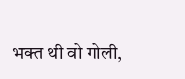भक्त थी वो गोली,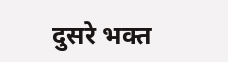दुसरे भक्त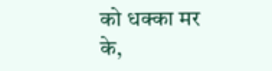को धक्का मर के,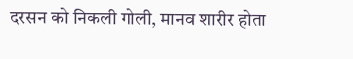दरसन को निकली गोली, मानव शारीर होता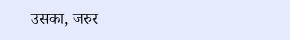उसका, जरुर